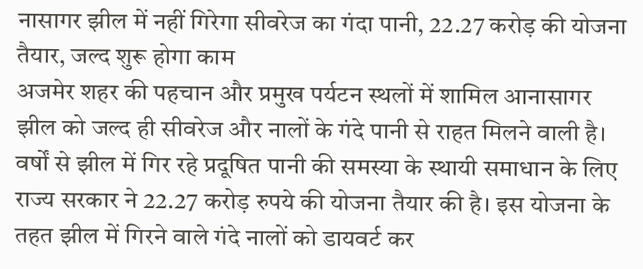नासागर झील में नहीं गिरेगा सीवरेज का गंदा पानी, 22.27 करोड़ की योजना तैयार, जल्द शुरू होगा काम
अजमेर शहर की पहचान और प्रमुख पर्यटन स्थलों में शामिल आनासागर झील को जल्द ही सीवरेज और नालों के गंदे पानी से राहत मिलने वाली है। वर्षों से झील में गिर रहे प्रदूषित पानी की समस्या के स्थायी समाधान के लिए राज्य सरकार ने 22.27 करोड़ रुपये की योजना तैयार की है। इस योजना के तहत झील में गिरने वाले गंदे नालों को डायवर्ट कर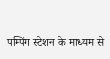पम्पिंग स्टेशन के माध्यम से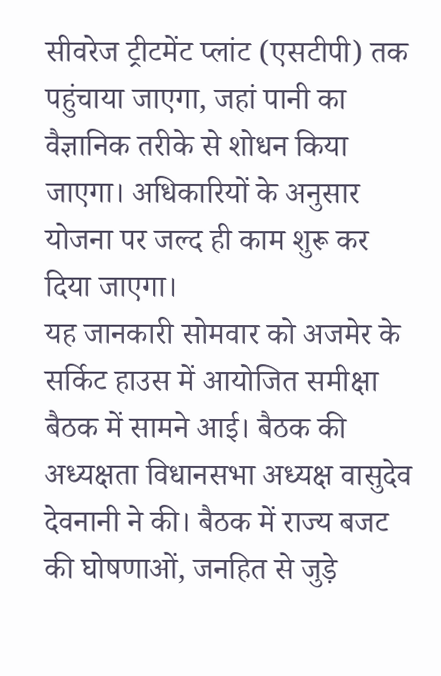सीवरेज ट्रीटमेंट प्लांट (एसटीपी) तक पहुंचाया जाएगा, जहां पानी का वैज्ञानिक तरीके से शोधन किया जाएगा। अधिकारियों के अनुसार योजना पर जल्द ही काम शुरू कर दिया जाएगा।
यह जानकारी सोमवार को अजमेर के सर्किट हाउस में आयोजित समीक्षा बैठक में सामने आई। बैठक की अध्यक्षता विधानसभा अध्यक्ष वासुदेव देवनानी ने की। बैठक में राज्य बजट की घोषणाओं, जनहित से जुड़े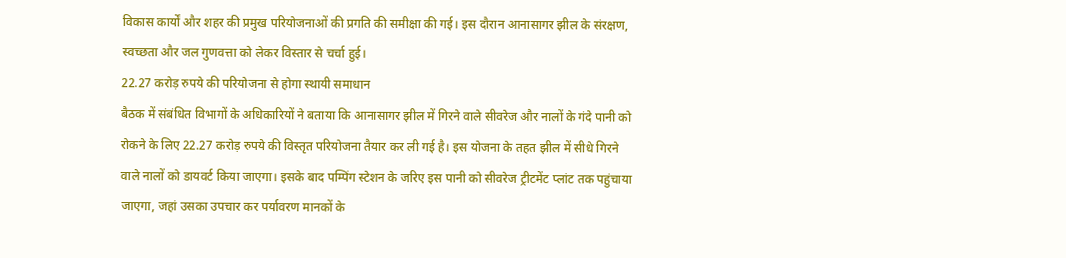विकास कार्यों और शहर की प्रमुख परियोजनाओं की प्रगति की समीक्षा की गई। इस दौरान आनासागर झील के संरक्षण, स्वच्छता और जल गुणवत्ता को लेकर विस्तार से चर्चा हुई।
22.27 करोड़ रुपये की परियोजना से होगा स्थायी समाधान
बैठक में संबंधित विभागों के अधिकारियों ने बताया कि आनासागर झील में गिरने वाले सीवरेज और नालों के गंदे पानी को रोकने के लिए 22.27 करोड़ रुपये की विस्तृत परियोजना तैयार कर ली गई है। इस योजना के तहत झील में सीधे गिरने वाले नालों को डायवर्ट किया जाएगा। इसके बाद पम्पिंग स्टेशन के जरिए इस पानी को सीवरेज ट्रीटमेंट प्लांट तक पहुंचाया जाएगा, जहां उसका उपचार कर पर्यावरण मानकों के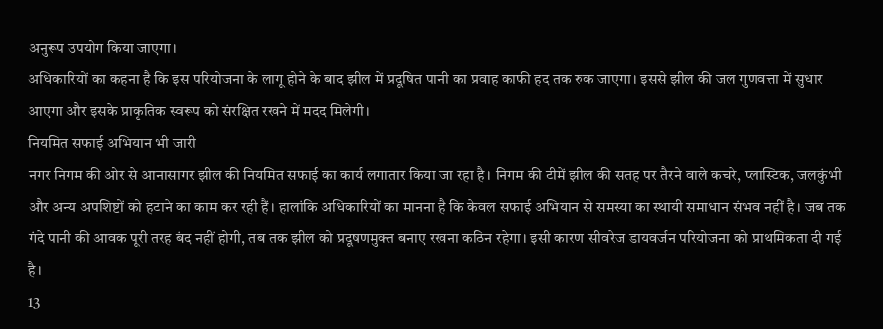अनुरूप उपयोग किया जाएगा।
अधिकारियों का कहना है कि इस परियोजना के लागू होने के बाद झील में प्रदूषित पानी का प्रवाह काफी हद तक रुक जाएगा। इससे झील की जल गुणवत्ता में सुधार आएगा और इसके प्राकृतिक स्वरूप को संरक्षित रखने में मदद मिलेगी।
नियमित सफाई अभियान भी जारी
नगर निगम की ओर से आनासागर झील की नियमित सफाई का कार्य लगातार किया जा रहा है। निगम की टीमें झील की सतह पर तैरने वाले कचरे, प्लास्टिक, जलकुंभी और अन्य अपशिष्टों को हटाने का काम कर रही हैं। हालांकि अधिकारियों का मानना है कि केवल सफाई अभियान से समस्या का स्थायी समाधान संभव नहीं है। जब तक गंदे पानी की आवक पूरी तरह बंद नहीं होगी, तब तक झील को प्रदूषणमुक्त बनाए रखना कठिन रहेगा। इसी कारण सीवरेज डायवर्जन परियोजना को प्राथमिकता दी गई है।
13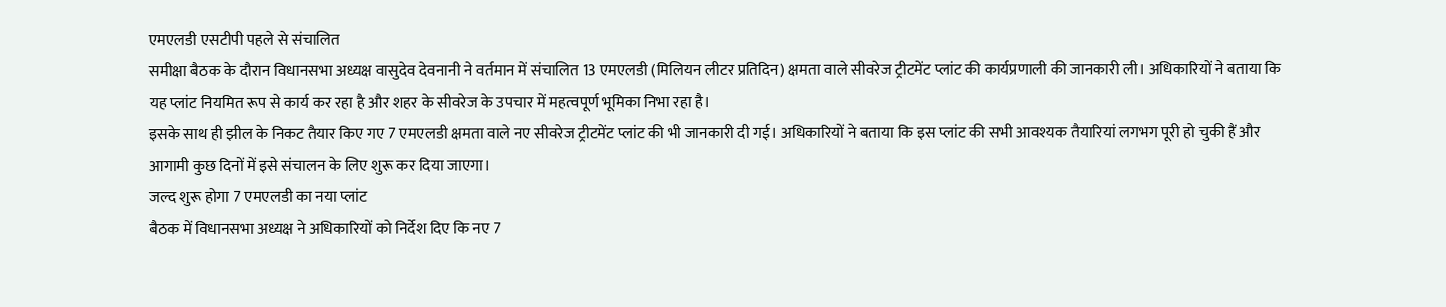एमएलडी एसटीपी पहले से संचालित
समीक्षा बैठक के दौरान विधानसभा अध्यक्ष वासुदेव देवनानी ने वर्तमान में संचालित 13 एमएलडी (मिलियन लीटर प्रतिदिन) क्षमता वाले सीवरेज ट्रीटमेंट प्लांट की कार्यप्रणाली की जानकारी ली। अधिकारियों ने बताया कि यह प्लांट नियमित रूप से कार्य कर रहा है और शहर के सीवरेज के उपचार में महत्वपूर्ण भूमिका निभा रहा है।
इसके साथ ही झील के निकट तैयार किए गए 7 एमएलडी क्षमता वाले नए सीवरेज ट्रीटमेंट प्लांट की भी जानकारी दी गई। अधिकारियों ने बताया कि इस प्लांट की सभी आवश्यक तैयारियां लगभग पूरी हो चुकी हैं और आगामी कुछ दिनों में इसे संचालन के लिए शुरू कर दिया जाएगा।
जल्द शुरू होगा 7 एमएलडी का नया प्लांट
बैठक में विधानसभा अध्यक्ष ने अधिकारियों को निर्देश दिए कि नए 7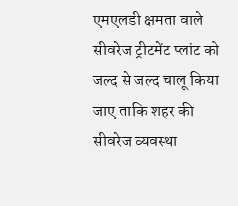एमएलडी क्षमता वाले सीवरेज ट्रीटमेंट प्लांट को जल्द से जल्द चालू किया जाए ताकि शहर की सीवरेज व्यवस्था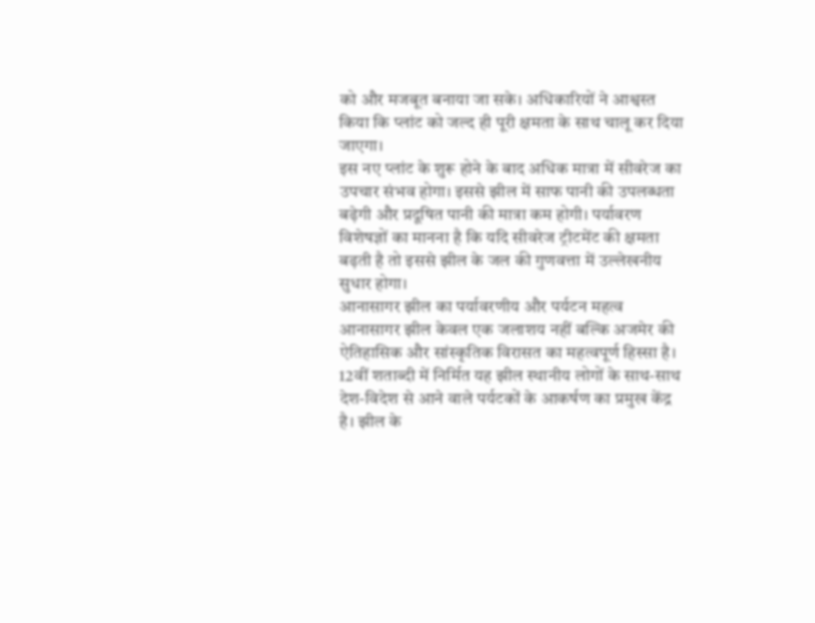को और मजबूत बनाया जा सके। अधिकारियों ने आश्वस्त किया कि प्लांट को जल्द ही पूरी क्षमता के साथ चालू कर दिया जाएगा।
इस नए प्लांट के शुरू होने के बाद अधिक मात्रा में सीवरेज का उपचार संभव होगा। इससे झील में साफ पानी की उपलब्धता बढ़ेगी और प्रदूषित पानी की मात्रा कम होगी। पर्यावरण विशेषज्ञों का मानना है कि यदि सीवरेज ट्रीटमेंट की क्षमता बढ़ती है तो इससे झील के जल की गुणवत्ता में उल्लेखनीय सुधार होगा।
आनासागर झील का पर्यावरणीय और पर्यटन महत्व
आनासागर झील केवल एक जलाशय नहीं बल्कि अजमेर की ऐतिहासिक और सांस्कृतिक विरासत का महत्वपूर्ण हिस्सा है। 12वीं शताब्दी में निर्मित यह झील स्थानीय लोगों के साथ-साथ देश-विदेश से आने वाले पर्यटकों के आकर्षण का प्रमुख केंद्र है। झील के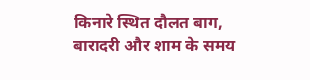किनारे स्थित दौलत बाग, बारादरी और शाम के समय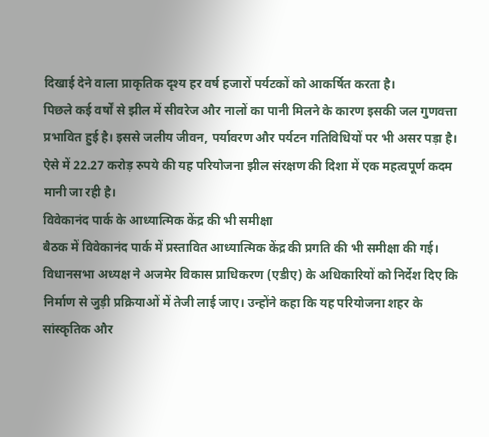दिखाई देने वाला प्राकृतिक दृश्य हर वर्ष हजारों पर्यटकों को आकर्षित करता है।
पिछले कई वर्षों से झील में सीवरेज और नालों का पानी मिलने के कारण इसकी जल गुणवत्ता प्रभावित हुई है। इससे जलीय जीवन, पर्यावरण और पर्यटन गतिविधियों पर भी असर पड़ा है। ऐसे में 22.27 करोड़ रुपये की यह परियोजना झील संरक्षण की दिशा में एक महत्वपूर्ण कदम मानी जा रही है।
विवेकानंद पार्क के आध्यात्मिक केंद्र की भी समीक्षा
बैठक में विवेकानंद पार्क में प्रस्तावित आध्यात्मिक केंद्र की प्रगति की भी समीक्षा की गई। विधानसभा अध्यक्ष ने अजमेर विकास प्राधिकरण (एडीए) के अधिकारियों को निर्देश दिए कि निर्माण से जुड़ी प्रक्रियाओं में तेजी लाई जाए। उन्होंने कहा कि यह परियोजना शहर के सांस्कृतिक और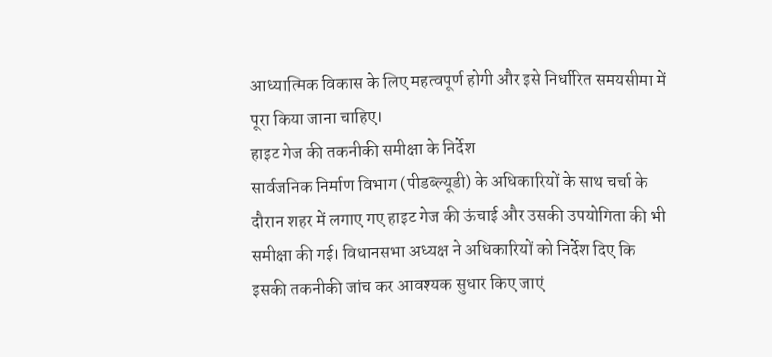आध्यात्मिक विकास के लिए महत्वपूर्ण होगी और इसे निर्धारित समयसीमा में पूरा किया जाना चाहिए।
हाइट गेज की तकनीकी समीक्षा के निर्देश
सार्वजनिक निर्माण विभाग (पीडब्ल्यूडी) के अधिकारियों के साथ चर्चा के दौरान शहर में लगाए गए हाइट गेज की ऊंचाई और उसकी उपयोगिता की भी समीक्षा की गई। विधानसभा अध्यक्ष ने अधिकारियों को निर्देश दिए कि इसकी तकनीकी जांच कर आवश्यक सुधार किए जाएं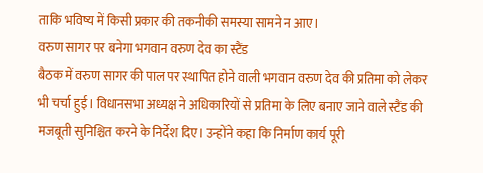ताकि भविष्य में किसी प्रकार की तकनीकी समस्या सामने न आए।
वरुण सागर पर बनेगा भगवान वरुण देव का स्टैंड
बैठक में वरुण सागर की पाल पर स्थापित होने वाली भगवान वरुण देव की प्रतिमा को लेकर भी चर्चा हुई। विधानसभा अध्यक्ष ने अधिकारियों से प्रतिमा के लिए बनाए जाने वाले स्टैंड की मजबूती सुनिश्चित करने के निर्देश दिए। उन्होंने कहा कि निर्माण कार्य पूरी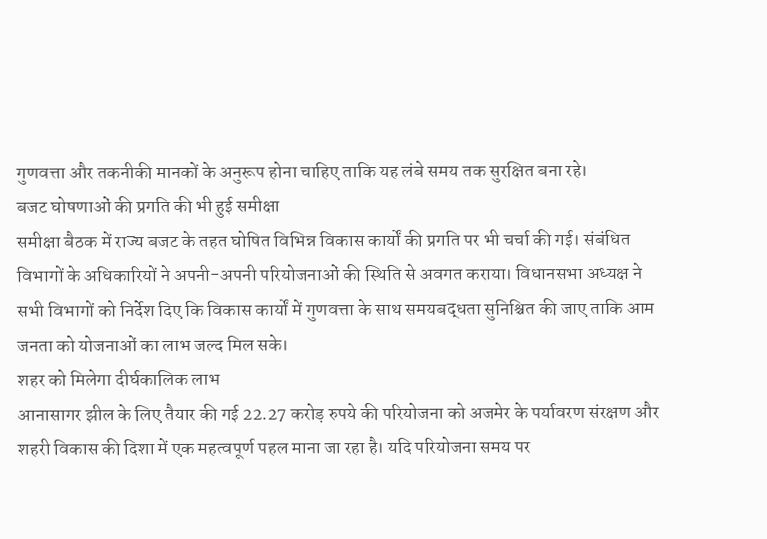गुणवत्ता और तकनीकी मानकों के अनुरूप होना चाहिए ताकि यह लंबे समय तक सुरक्षित बना रहे।
बजट घोषणाओं की प्रगति की भी हुई समीक्षा
समीक्षा बैठक में राज्य बजट के तहत घोषित विभिन्न विकास कार्यों की प्रगति पर भी चर्चा की गई। संबंधित विभागों के अधिकारियों ने अपनी-अपनी परियोजनाओं की स्थिति से अवगत कराया। विधानसभा अध्यक्ष ने सभी विभागों को निर्देश दिए कि विकास कार्यों में गुणवत्ता के साथ समयबद्धता सुनिश्चित की जाए ताकि आम जनता को योजनाओं का लाभ जल्द मिल सके।
शहर को मिलेगा दीर्घकालिक लाभ
आनासागर झील के लिए तैयार की गई 22.27 करोड़ रुपये की परियोजना को अजमेर के पर्यावरण संरक्षण और शहरी विकास की दिशा में एक महत्वपूर्ण पहल माना जा रहा है। यदि परियोजना समय पर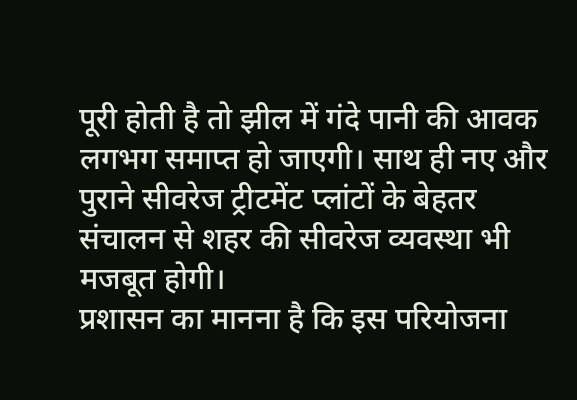पूरी होती है तो झील में गंदे पानी की आवक लगभग समाप्त हो जाएगी। साथ ही नए और पुराने सीवरेज ट्रीटमेंट प्लांटों के बेहतर संचालन से शहर की सीवरेज व्यवस्था भी मजबूत होगी।
प्रशासन का मानना है कि इस परियोजना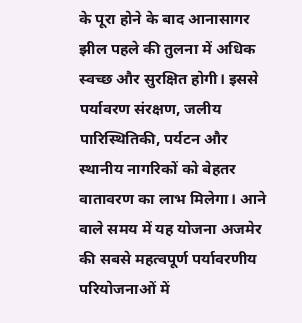के पूरा होने के बाद आनासागर झील पहले की तुलना में अधिक स्वच्छ और सुरक्षित होगी। इससे पर्यावरण संरक्षण, जलीय पारिस्थितिकी, पर्यटन और स्थानीय नागरिकों को बेहतर वातावरण का लाभ मिलेगा। आने वाले समय में यह योजना अजमेर की सबसे महत्वपूर्ण पर्यावरणीय परियोजनाओं में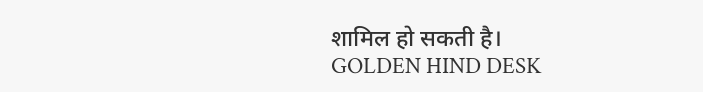शामिल हो सकती है।
GOLDEN HIND DESK